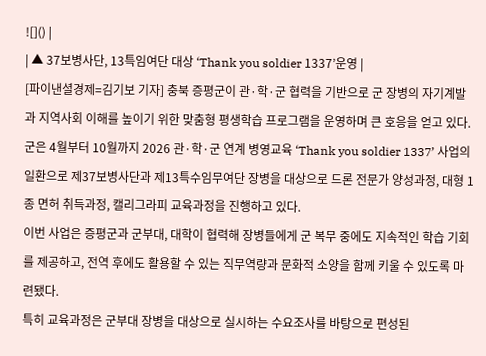![]() |
| ▲ 37보병사단, 13특임여단 대상 ‘Thank you soldier 1337’운영 |
[파이낸셜경제=김기보 기자] 충북 증평군이 관·학·군 협력을 기반으로 군 장병의 자기계발과 지역사회 이해를 높이기 위한 맞춤형 평생학습 프로그램을 운영하며 큰 호응을 얻고 있다.
군은 4월부터 10월까지 2026 관·학·군 연계 병영교육 ‘Thank you soldier 1337’ 사업의 일환으로 제37보병사단과 제13특수임무여단 장병을 대상으로 드론 전문가 양성과정, 대형 1종 면허 취득과정, 캘리그라피 교육과정을 진행하고 있다.
이번 사업은 증평군과 군부대, 대학이 협력해 장병들에게 군 복무 중에도 지속적인 학습 기회를 제공하고, 전역 후에도 활용할 수 있는 직무역량과 문화적 소양을 함께 키울 수 있도록 마련됐다.
특히 교육과정은 군부대 장병을 대상으로 실시하는 수요조사를 바탕으로 편성된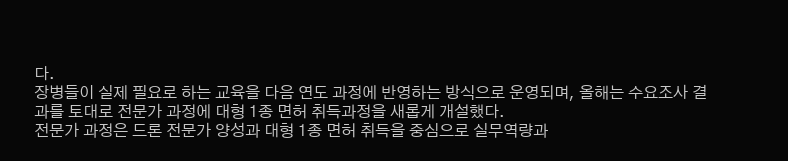다.
장병들이 실제 필요로 하는 교육을 다음 연도 과정에 반영하는 방식으로 운영되며, 올해는 수요조사 결과를 토대로 전문가 과정에 대형 1종 면허 취득과정을 새롭게 개설했다.
전문가 과정은 드론 전문가 양성과 대형 1종 면허 취득을 중심으로 실무역량과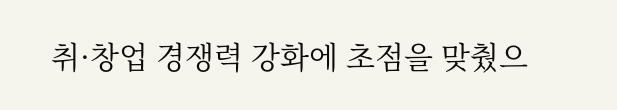취·창업 경쟁력 강화에 초점을 맞췄으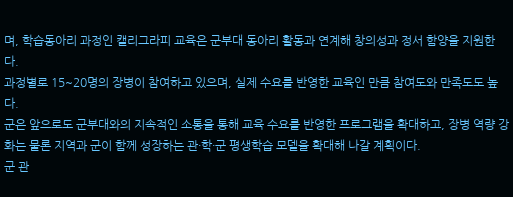며, 학습동아리 과정인 캘리그라피 교육은 군부대 동아리 활동과 연계해 창의성과 정서 함양을 지원한다.
과정별로 15~20명의 장병이 참여하고 있으며, 실제 수요를 반영한 교육인 만큼 참여도와 만족도도 높다.
군은 앞으로도 군부대와의 지속적인 소통을 통해 교육 수요를 반영한 프로그램을 확대하고, 장병 역량 강화는 물론 지역과 군이 함께 성장하는 관·학·군 평생학습 모델을 확대해 나갈 계획이다.
군 관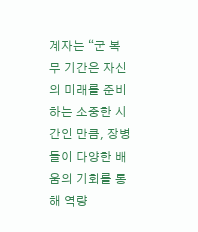계자는 “군 복무 기간은 자신의 미래를 준비하는 소중한 시간인 만큼, 장병들이 다양한 배움의 기회를 통해 역량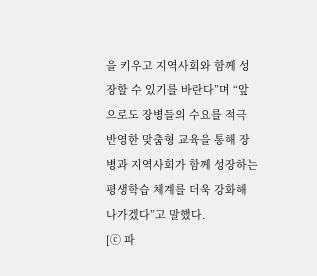을 키우고 지역사회와 함께 성장할 수 있기를 바란다”며 “앞으로도 장병들의 수요를 적극 반영한 맞춤형 교육을 통해 장병과 지역사회가 함께 성장하는 평생학습 체계를 더욱 강화해 나가겠다”고 말했다.
[ⓒ 파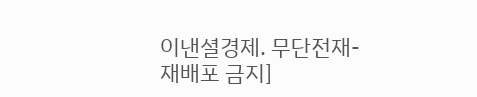이낸셜경제. 무단전재-재배포 금지]